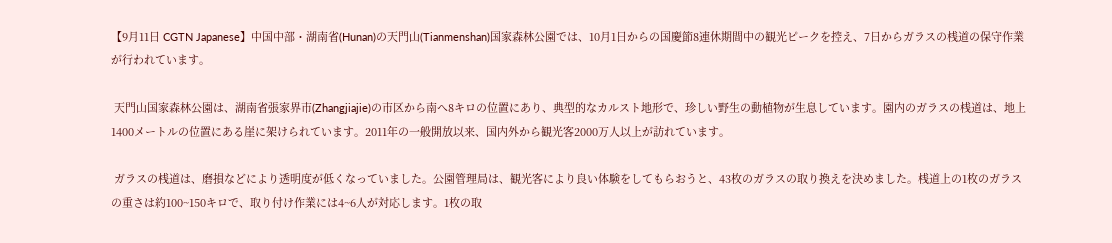【9月11日 CGTN Japanese】中国中部・湖南省(Hunan)の天門山(Tianmenshan)国家森林公園では、10月1日からの国慶節8連休期間中の観光ピークを控え、7日からガラスの桟道の保守作業が行われています。

 天門山国家森林公園は、湖南省張家界市(Zhangjiajie)の市区から南へ8キロの位置にあり、典型的なカルスト地形で、珍しい野生の動植物が生息しています。園内のガラスの桟道は、地上1400メートルの位置にある崖に架けられています。2011年の一般開放以来、国内外から観光客2000万人以上が訪れています。

 ガラスの桟道は、磨損などにより透明度が低くなっていました。公園管理局は、観光客により良い体験をしてもらおうと、43枚のガラスの取り換えを決めました。桟道上の1枚のガラスの重さは約100~150キロで、取り付け作業には4~6人が対応します。1枚の取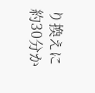り換えに約30分か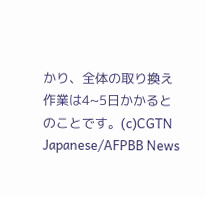かり、全体の取り換え作業は4~5日かかるとのことです。(c)CGTN Japanese/AFPBB News